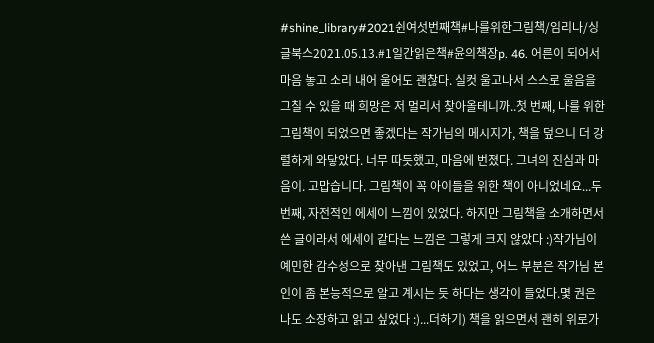#shine_library#2021쉰여섯번째책#나를위한그림책/임리나/싱글북스2021.05.13.#1일간읽은책#윤의책장p. 46. 어른이 되어서 마음 놓고 소리 내어 울어도 괜찮다. 실컷 울고나서 스스로 울음을 그칠 수 있을 때 희망은 저 멀리서 찾아올테니까..첫 번째, 나를 위한 그림책이 되었으면 좋겠다는 작가님의 메시지가, 책을 덮으니 더 강렬하게 와닿았다. 너무 따듯했고, 마음에 번졌다. 그녀의 진심과 마음이. 고맙습니다. 그림책이 꼭 아이들을 위한 책이 아니었네요...두 번째, 자전적인 에세이 느낌이 있었다. 하지만 그림책을 소개하면서 쓴 글이라서 에세이 같다는 느낌은 그렇게 크지 않았다 :)작가님이 예민한 감수성으로 찾아낸 그림책도 있었고, 어느 부분은 작가님 본인이 좀 본능적으로 알고 계시는 듯 하다는 생각이 들었다.몇 권은 나도 소장하고 읽고 싶었다 :)...더하기) 책을 읽으면서 괜히 위로가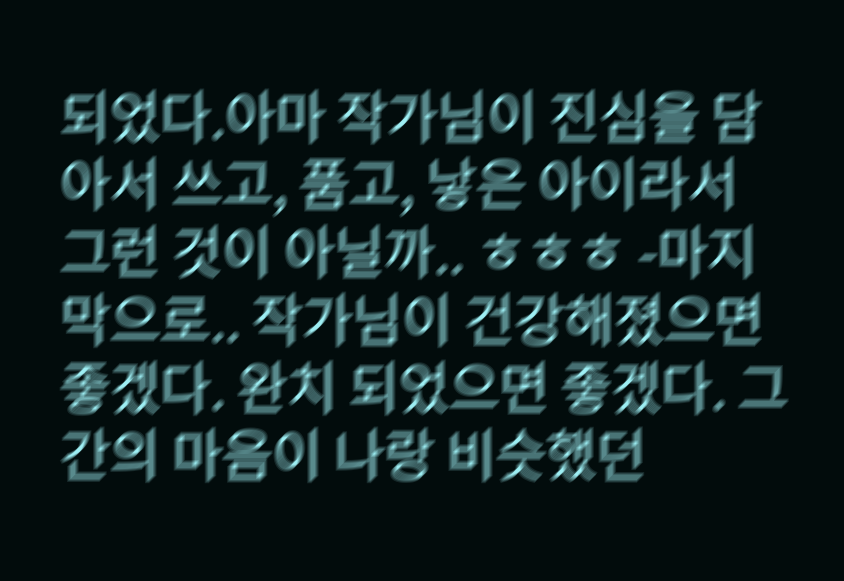되었다.아마 작가님이 진심을 담아서 쓰고, 품고, 낳은 아이라서 그런 것이 아닐까.. ㅎㅎㅎ -마지막으로.. 작가님이 건강해졌으면 좋겠다. 완치 되었으면 좋겠다. 그간의 마음이 나랑 비슷했던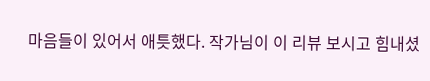마음들이 있어서 애틋했다. 작가님이 이 리뷰 보시고 힘내셨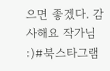으면 좋겠다. 감사해요 작가님 :)#북스타그램